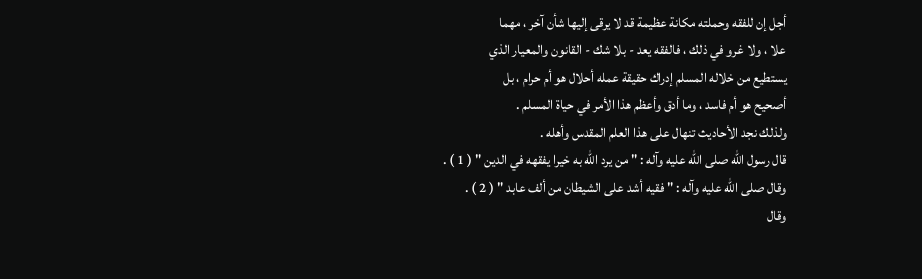أجل إن للفقه وحملته مكانة عظيمة قد لا يرقى إليها شأن آخر ، مهما
علا ، ولا غرو في ذلك ، فالفقه يعد - بلا شك - القانون والمعيار الذي
يستطيع من خلاله المسلم إدراك حقيقة عمله أحلال هو أم حرام ، بل
أصحيح هو أم فاسد ، وما أدق وأعظم هذا الأمر في حياة المسلم .
ولذلك نجد الأحاديث تنهال على هذا العلم المقدس وأهله .
قال رسول الله صلى الله عليه وآله : " من يرد الله به خيرا يفقهه في الدين " ( 1 ) .
وقال صلى الله عليه وآله : " فقيه أشد على الشيطان من ألف عابد " ( 2 ) .
وقال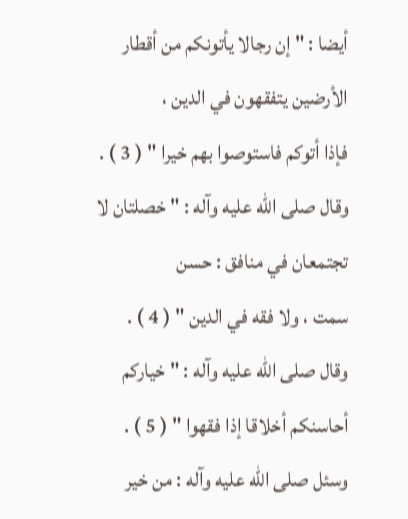أيضا : " إن رجالا يأتونكم من أقطار الأرضين يتفقهون في الدين ،
فإذا أتوكم فاستوصوا بهم خيرا " ( 3 ) .
وقال صلى الله عليه وآله : " خصلتان لا تجتمعان في منافق : حسن
سمت ، ولا فقه في الدين " ( 4 ) .
وقال صلى الله عليه وآله : " خياركم أحاسنكم أخلاقا إذا فقهوا " ( 5 ) .
وسئل صلى الله عليه وآله : من خير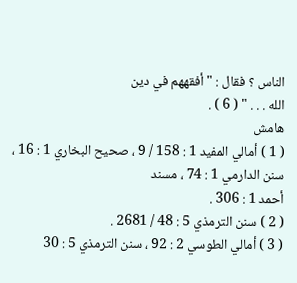الناس ؟ فقال : " أفقههم في دين
الله . . . " ( 6 ) .
هامش
( 1 ) أمالي المفيد 1 : 158 / 9 ، صحيح البخاري 1 : 16 ، سنن الدارمي 1 : 74 ، مسند
أحمد 1 : 306 .
( 2 ) سنن الترمذي 5 : 48 / 2681 .
( 3 ) أمالي الطوسي 2 : 92 ، سنن الترمذي 5 : 30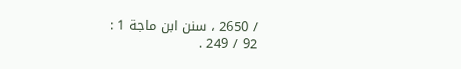/ 2650 ، سنن ابن ماجة 1 :
92 / 249 .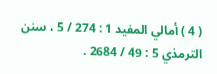( 4 ) أمالي المفيد 1 : 274 / 5 ، سنن الترمذي 5 : 49 / 2684 .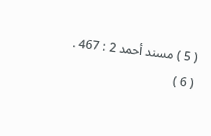( 5 ) مسند أحمد 2 : 467 .
( 6 )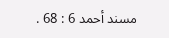مسند أحمد 6 : 68 .